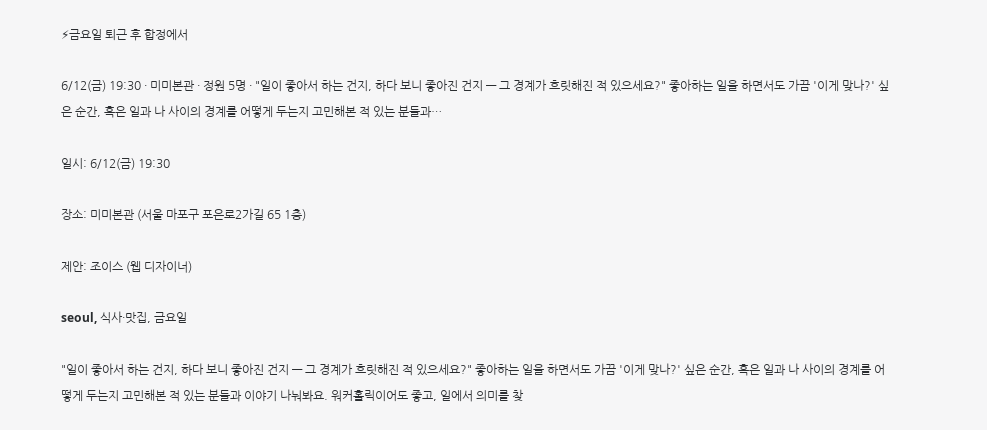⚡금요일 퇴근 후 합정에서

6/12(금) 19:30 · 미미본관 · 정원 5명 · "일이 좋아서 하는 건지, 하다 보니 좋아진 건지 — 그 경계가 흐릿해진 적 있으세요?" 좋아하는 일을 하면서도 가끔 '이게 맞나?' 싶은 순간, 혹은 일과 나 사이의 경계를 어떻게 두는지 고민해본 적 있는 분들과…

일시: 6/12(금) 19:30

장소: 미미본관 (서울 마포구 포은로2가길 65 1층)

제안: 조이스 (웹 디자이너)

seoul, 식사·맛집, 금요일

"일이 좋아서 하는 건지, 하다 보니 좋아진 건지 — 그 경계가 흐릿해진 적 있으세요?" 좋아하는 일을 하면서도 가끔 '이게 맞나?' 싶은 순간, 혹은 일과 나 사이의 경계를 어떻게 두는지 고민해본 적 있는 분들과 이야기 나눠봐요. 워커홀릭이어도 좋고, 일에서 의미를 찾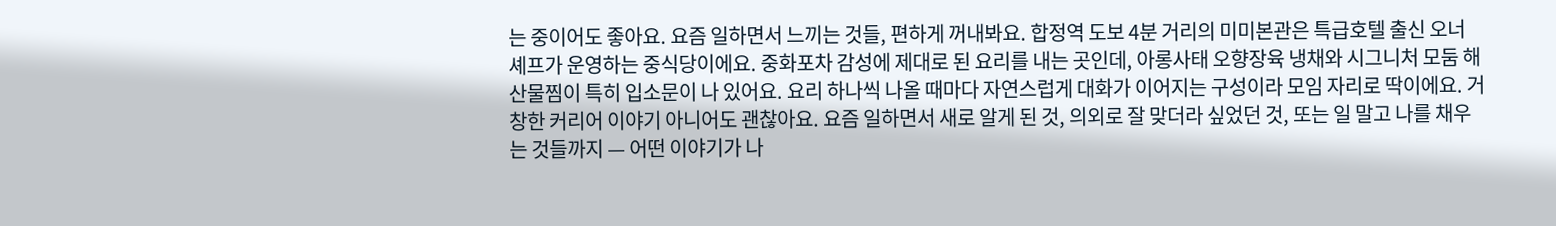는 중이어도 좋아요. 요즘 일하면서 느끼는 것들, 편하게 꺼내봐요. 합정역 도보 4분 거리의 미미본관은 특급호텔 출신 오너 셰프가 운영하는 중식당이에요. 중화포차 감성에 제대로 된 요리를 내는 곳인데, 아롱사태 오향장육 냉채와 시그니처 모둠 해산물찜이 특히 입소문이 나 있어요. 요리 하나씩 나올 때마다 자연스럽게 대화가 이어지는 구성이라 모임 자리로 딱이에요. 거창한 커리어 이야기 아니어도 괜찮아요. 요즘 일하면서 새로 알게 된 것, 의외로 잘 맞더라 싶었던 것, 또는 일 말고 나를 채우는 것들까지 — 어떤 이야기가 나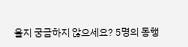올지 궁금하지 않으세요? 5명의 동행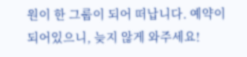원이 한 그룹이 되어 떠납니다. 예약이 되어있으니, 늦지 않게 와주세요!